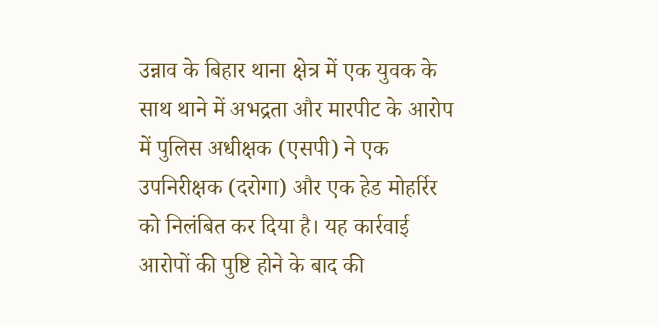उन्नाव के बिहार थाना क्षेत्र में एक युवक के साथ थाने में अभद्रता और मारपीट के आरोप में पुलिस अधीक्षक (एसपी) ने एक उपनिरीक्षक (दरोगा) और एक हेड मोहर्रिर को निलंबित कर दिया है। यह कार्रवाई आरोपों की पुष्टि होने के बाद की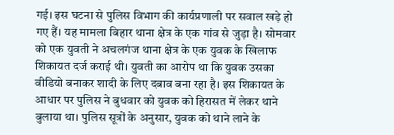गई। इस घटना से पुलिस विभाग की कार्यप्रणाली पर सवाल खड़े हो गए हैं। यह मामला बिहार थाना क्षेत्र के एक गांव से जुड़ा है। सोमवार को एक युवती ने अचलगंज थाना क्षेत्र के एक युवक के खिलाफ शिकायत दर्ज कराई थी। युवती का आरोप था कि युवक उसका वीडियो बनाकर शादी के लिए दबाव बना रहा है। इस शिकायत के आधार पर पुलिस ने बुधवार को युवक को हिरासत में लेकर थाने बुलाया था। पुलिस सूत्रों के अनुसार, युवक को थाने लाने के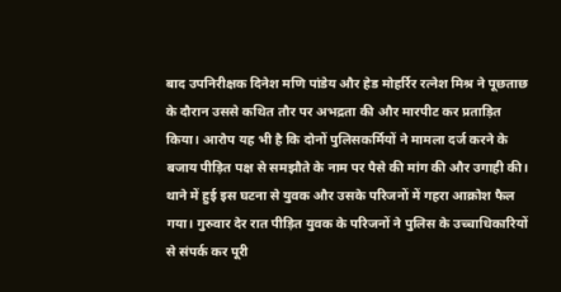बाद उपनिरीक्षक दिनेश मणि पांडेय और हेड मोहर्रिर रत्नेश मिश्र ने पूछताछ के दौरान उससे कथित तौर पर अभद्रता की और मारपीट कर प्रताड़ित किया। आरोप यह भी है कि दोनों पुलिसकर्मियों ने मामला दर्ज करने के बजाय पीड़ित पक्ष से समझौते के नाम पर पैसे की मांग की और उगाही की। थाने में हुई इस घटना से युवक और उसके परिजनों में गहरा आक्रोश फैल गया। गुरुवार देर रात पीड़ित युवक के परिजनों ने पुलिस के उच्चाधिकारियों से संपर्क कर पूरी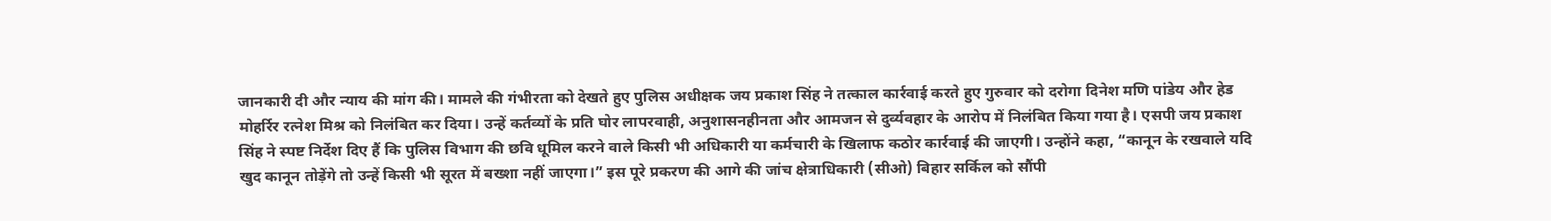जानकारी दी और न्याय की मांग की। मामले की गंभीरता को देखते हुए पुलिस अधीक्षक जय प्रकाश सिंह ने तत्काल कार्रवाई करते हुए गुरुवार को दरोगा दिनेश मणि पांडेय और हेड मोहर्रिर रत्नेश मिश्र को निलंबित कर दिया। उन्हें कर्तव्यों के प्रति घोर लापरवाही, अनुशासनहीनता और आमजन से दुर्व्यवहार के आरोप में निलंबित किया गया है। एसपी जय प्रकाश सिंह ने स्पष्ट निर्देश दिए हैं कि पुलिस विभाग की छवि धूमिल करने वाले किसी भी अधिकारी या कर्मचारी के खिलाफ कठोर कार्रवाई की जाएगी। उन्होंने कहा, “कानून के रखवाले यदि खुद कानून तोड़ेंगे तो उन्हें किसी भी सूरत में बख्शा नहीं जाएगा।” इस पूरे प्रकरण की आगे की जांच क्षेत्राधिकारी (सीओ) बिहार सर्किल को सौंपी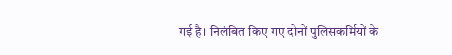गई है। निलंबित किए गए दोनों पुलिसकर्मियों के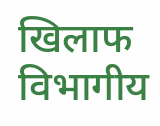खिलाफ विभागीय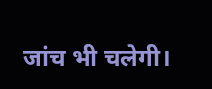जांच भी चलेगी।